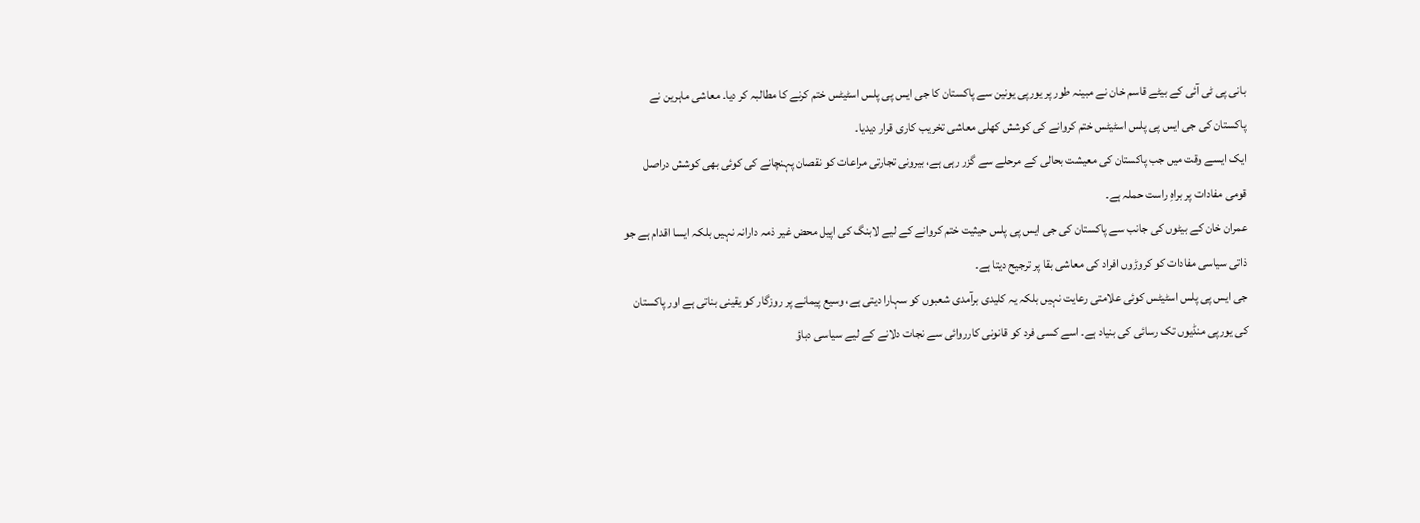بانی پی ٹی آئی کے بیٹے قاسم خان نے مبینہ طور پر یورپی یونین سے پاکستان کا جی ایس پی پلس اسٹیٹس ختم کرنے کا مطالبہ کر دیا۔ معاشی ماہرین نے پاکستان کی جی ایس پی پلس اسٹیٹس ختم کروانے کی کوشش کھلی معاشی تخریب کاری قرار دیدیا۔
ایک ایسے وقت میں جب پاکستان کی معیشت بحالی کے مرحلے سے گزر رہی ہے، بیرونی تجارتی مراعات کو نقصان پہنچانے کی کوئی بھی کوشش دراصل قومی مفادات پر براہِ راست حملہ ہے۔
عمران خان کے بیٹوں کی جانب سے پاکستان کی جی ایس پی پلس حیثیت ختم کروانے کے لیے لابنگ کی اپیل محض غیر ذمہ دارانہ نہیں بلکہ ایسا اقدام ہے جو ذاتی سیاسی مفادات کو کروڑوں افراد کی معاشی بقا پر ترجیح دیتا ہے۔
جی ایس پی پلس اسٹیٹس کوئی علامتی رعایت نہیں بلکہ یہ کلیدی برآمدی شعبوں کو سہارا دیتی ہے، وسیع پیمانے پر روزگار کو یقینی بناتی ہے اور پاکستان کی یورپی منڈیوں تک رسائی کی بنیاد ہے۔ اسے کسی فرد کو قانونی کارروائی سے نجات دلانے کے لیے سیاسی دباؤ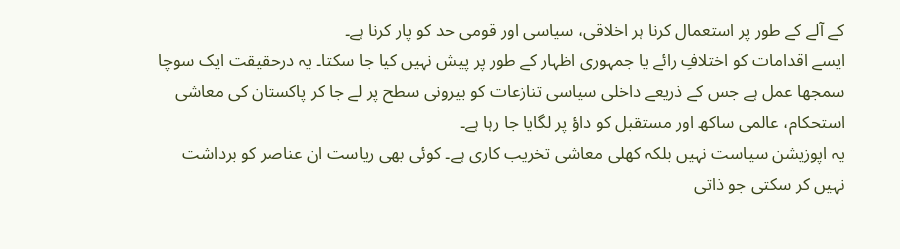کے آلے کے طور پر استعمال کرنا ہر اخلاقی، سیاسی اور قومی حد کو پار کرنا ہے۔
ایسے اقدامات کو اختلافِ رائے یا جمہوری اظہار کے طور پر پیش نہیں کیا جا سکتا۔ یہ درحقیقت ایک سوچا سمجھا عمل ہے جس کے ذریعے داخلی سیاسی تنازعات کو بیرونی سطح پر لے جا کر پاکستان کی معاشی استحکام، عالمی ساکھ اور مستقبل کو داؤ پر لگایا جا رہا ہے۔
یہ اپوزیشن سیاست نہیں بلکہ کھلی معاشی تخریب کاری ہے۔ کوئی بھی ریاست ان عناصر کو برداشت نہیں کر سکتی جو ذاتی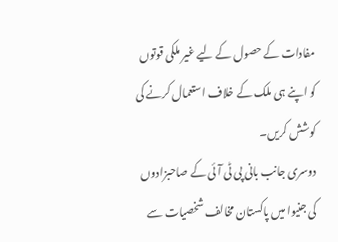مفادات کے حصول کے لیے غیر ملکی قوتوں کو اپنے ہی ملک کے خلاف استعمال کرنے کی کوشش کریں۔
دوسری جانب بانی پی ٹی آئی کے صاحبزادوں کی جنیوا میں پاکستان مخالف شخصیات سے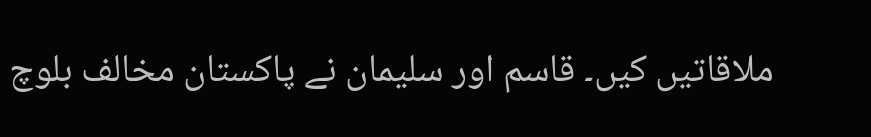ملاقاتیں کیں۔ قاسم اور سلیمان نے پاکستان مخالف بلوچ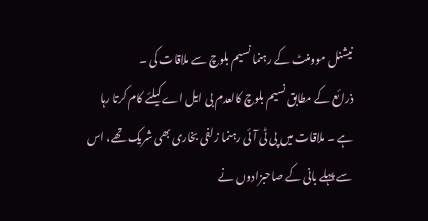نیشنل موومنٹ کے رہنما نسیم بلوچ سے ملاقات کی ۔
ذرائع کے مطابق نسیم بلوچ کالعدم بی ایل اے کیلئے کام کرتا رہا ہے ۔ ملاقات میں پی ٹی آئی رہنما زلفی بخاری بھی شریک تھے، اس سے پہلے بانی کے صاحبزادوں نے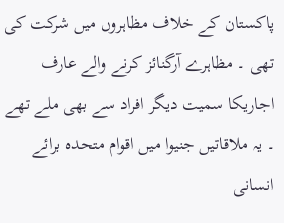پاکستان کے خلاف مظاہروں میں شرکت کی تھی ۔ مظاہرے آرگنائز کرنے والے عارف اجاریکا سمیت دیگر افراد سے بھی ملے تھے ۔ یہ ملاقاتیں جنیوا میں اقوام متحدہ برائے انسانی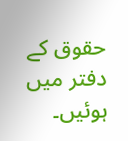حقوق کے دفتر میں ہوئیں۔